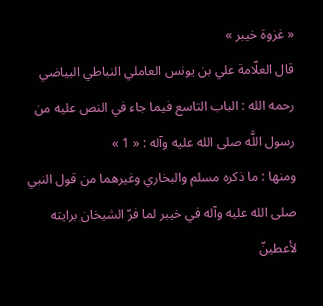« غزوة خيبر »
قال العلّامة علي بن يونس العاملي النباطي البياضي رحمه الله : الباب التاسع فيما جاء في النص عليه من رسول اللَّه صلى الله عليه وآله : « 1 »
ومنها : ما ذكره مسلم والبخاري وغيرهما من قول النبي صلى الله عليه وآله في خيبر لما فرّ الشيخان برايته لأعطينّ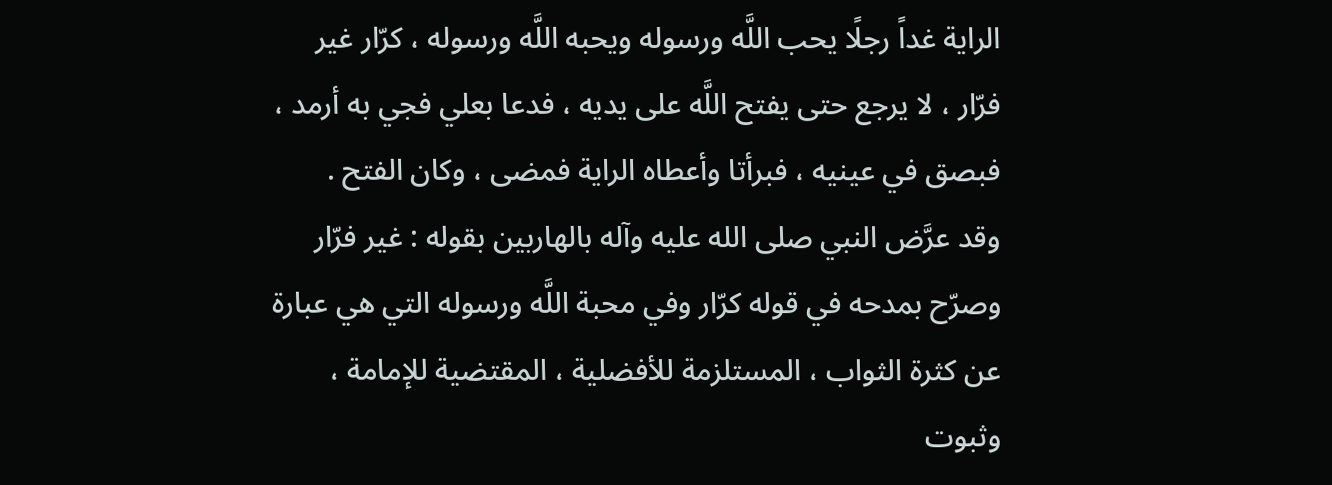الراية غداً رجلًا يحب اللَّه ورسوله ويحبه اللَّه ورسوله ، كرّار غير فرّار ، لا يرجع حتى يفتح اللَّه على يديه ، فدعا بعلي فجي به أرمد ، فبصق في عينيه ، فبرأتا وأعطاه الراية فمضى ، وكان الفتح .
وقد عرَّض النبي صلى الله عليه وآله بالهاربين بقوله : غير فرّار وصرّح بمدحه في قوله كرّار وفي محبة اللَّه ورسوله التي هي عبارة عن كثرة الثواب ، المستلزمة للأفضلية ، المقتضية للإمامة ، وثبوت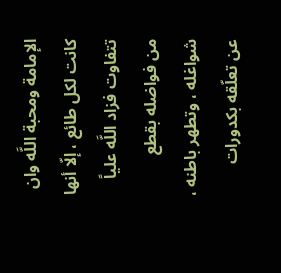الإمامة ومحبة اللَّه وان كانت لكل طائع ، إلّا أنها تتفاوت فزاد اللَّه علياً من فواضله بقطع شواغله ، وتطهر باطنه ، عن تعلّقه بكدورات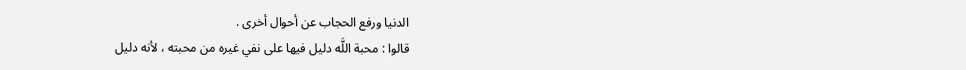الدنيا ورفع الحجاب عن أحوال أخرى .
قالوا : محبة اللَّه دليل فيها على نفي غيره من محبته ، لأنه دليل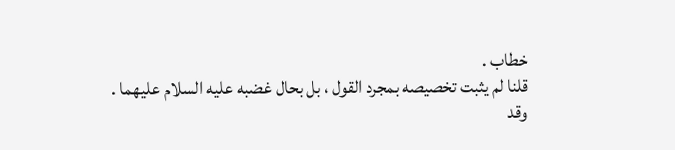خطاب .
قلنا لم يثبت تخصيصه بمجرد القول ، بل بحال غضبه عليه السلام عليهما .
وقد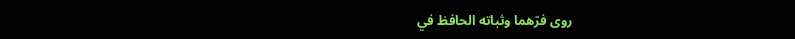روى فرّهما وثباته الحافظ في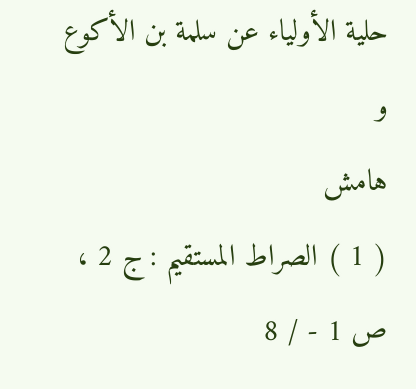حلية الأولياء عن سلمة بن الأكوع
و
هامش
( 1 ) الصراط المستقيم : ج 2 ، ص 1 - / 8